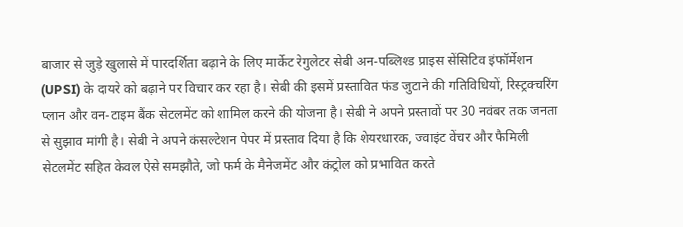बाजार से जुड़े खुलासे में पारदर्शिता बढ़ाने के लिए मार्केट रेगुलेटर सेबी अन-पब्लिश्ड प्राइस सेंसिटिव इंफॉर्मेशन (UPSI) के दायरे को बढ़ाने पर विचार कर रहा है। सेबी की इसमें प्रस्तावित फंड जुटाने की गतिविधियों, रिस्ट्रक्चरिंग प्लान और वन-टाइम बैंक सेटलमेंट को शामिल करने की योजना है। सेबी ने अपने प्रस्तावों पर 30 नवंबर तक जनता से सुझाव मांगी है। सेबी ने अपने कंसल्टेशन पेपर में प्रस्ताव दिया है कि शेयरधारक, ज्वाइंट वेंचर और फैमिली सेटलमेंट सहित केवल ऐसे समझौते, जो फर्म के मैनेजमेंट और कंट्रोल को प्रभावित करते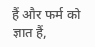हैं और फर्म को ज्ञात हैं,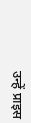उन्हें प्राइस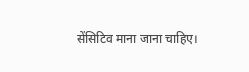सेंसिटिव माना जाना चाहिए।